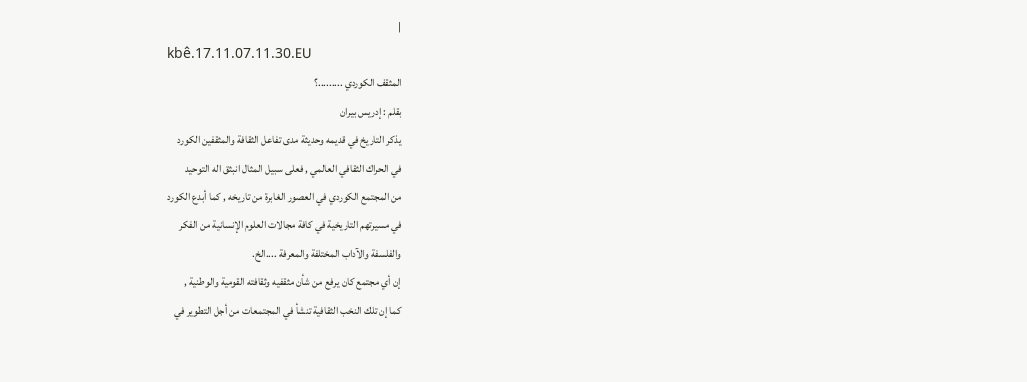|
kbê.17.11.07.11.30.EU
المثقف الكوردي .........؟
بقلم : إدريس بيران
يذكر التاريخ في قديمه وحديثة مدى تفاعل الثقافة والمثقفين الكورد
في الحراك الثقافي العالمي , فعلى سبيل المثال انبثق اله التوحيد
من المجتمع الكوردي في العصور الغابرة من تاريخه , كما أبدع الكورد
في مسيرتهم التاريخية في كافة مجالات العلوم الإنسانية من الفكر
والفلسفة والآداب المختلفة والمعرفة ....الخ.
إن أي مجتمع كان يرفع من شأن مثقفيه وثقافته القومية والوطنية ,
كما إن تلك النخب الثقافية تنشأ في المجتمعات من أجل التطوير في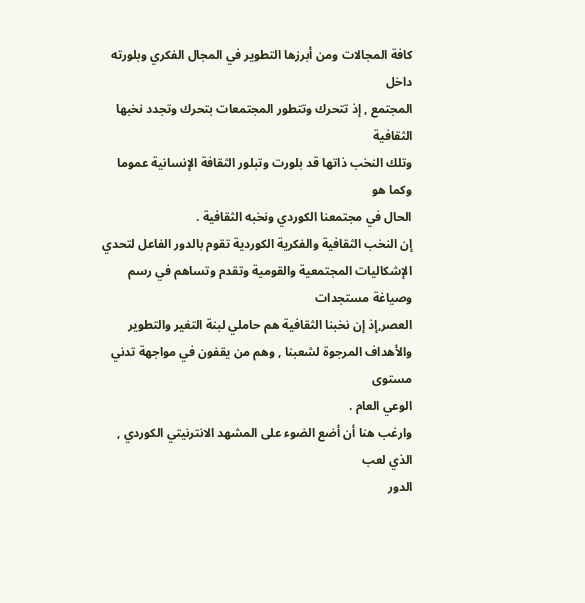كافة المجالات ومن أبرزها التطوير في المجال الفكري وبلورته داخل
المجتمع , إذ تتحرك وتتطور المجتمعات بتحرك وتجدد نخبها الثقافية
وتلك النخب ذاتها قد بلورت وتبلور الثقافة الإنسانية عموما وكما هو
الحال في مجتمعنا الكوردي ونخبه الثقافية .
إن النخب الثقافية والفكرية الكوردية تقوم بالدور الفاعل لتحدي
الإشكاليات المجتمعية والقومية وتقدم وتساهم في رسم وصياغة مستجدات
العصر,إذ إن نخبنا الثقافية هم حاملي لبنة التغير والتطوير
والأهداف المرجوة لشعبنا , وهم من يقفون في مواجهة تدني مستوى
الوعي العام .
وارغب هنا أن أضع الضوء على المشهد الانترنيتي الكوردي , الذي لعب
الدور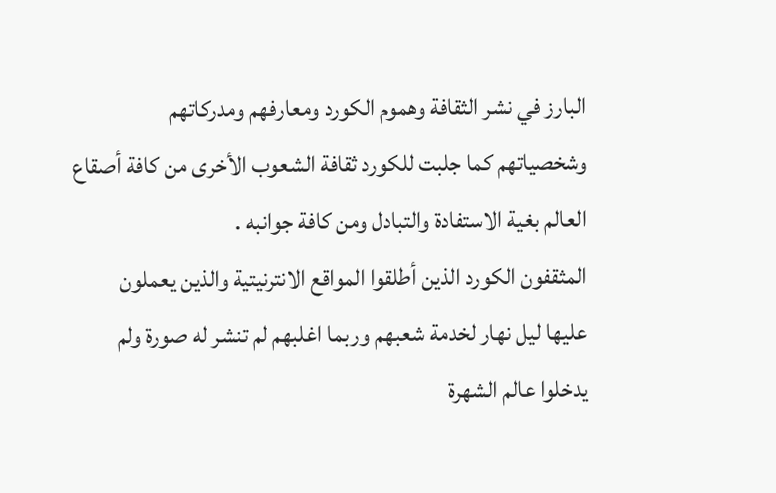البارز في نشر الثقافة وهموم الكورد ومعارفهم ومدركاتهم
وشخصياتهم كما جلبت للكورد ثقافة الشعوب الأخرى من كافة أصقاع
العالم بغية الاستفادة والتبادل ومن كافة جوانبه .
المثقفون الكورد الذين أطلقوا المواقع الانترنيتية والذين يعملون
عليها ليل نهار لخدمة شعبهم وربما اغلبهم لم تنشر له صورة ولم
يدخلوا عالم الشهرة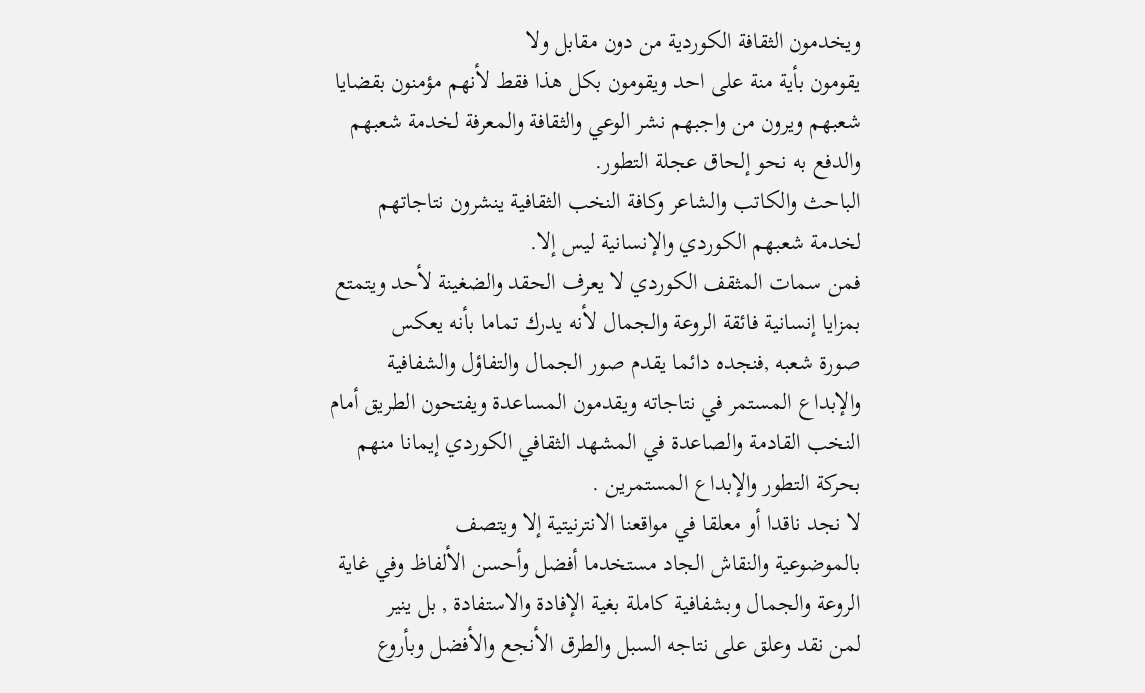ويخدمون الثقافة الكوردية من دون مقابل ولا
يقومون بأية منة على احد ويقومون بكل هذا فقط لأنهم مؤمنون بقضايا
شعبهم ويرون من واجبهم نشر الوعي والثقافة والمعرفة لخدمة شعبهم
والدفع به نحو إلحاق عجلة التطور.
الباحث والكاتب والشاعر وكافة النخب الثقافية ينشرون نتاجاتهم
لخدمة شعبهم الكوردي والإنسانية ليس إلا.
فمن سمات المثقف الكوردي لا يعرف الحقد والضغينة لأحد ويتمتع
بمزايا إنسانية فائقة الروعة والجمال لأنه يدرك تماما بأنه يعكس
صورة شعبه ,فنجده دائما يقدم صور الجمال والتفاؤل والشفافية
والإبداع المستمر في نتاجاته ويقدمون المساعدة ويفتحون الطريق أمام
النخب القادمة والصاعدة في المشهد الثقافي الكوردي إيمانا منهم
بحركة التطور والإبداع المستمرين .
لا نجد ناقدا أو معلقا في مواقعنا الانترنيتية إلا ويتصف
بالموضوعية والنقاش الجاد مستخدما أفضل وأحسن الألفاظ وفي غاية
الروعة والجمال وبشفافية كاملة بغية الإفادة والاستفادة , بل ينير
لمن نقد وعلق على نتاجه السبل والطرق الأنجع والأفضل وبأروع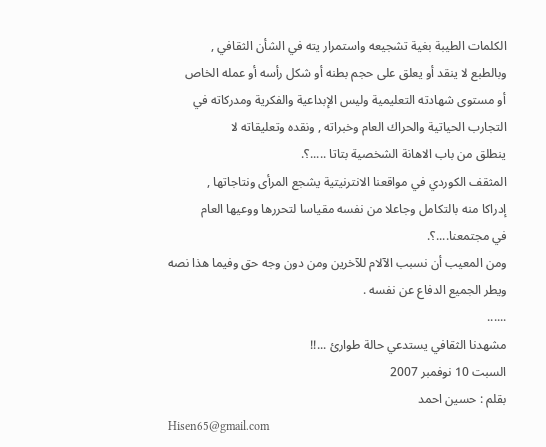الكلمات الطيبة بغية تشجيعه واستمرار يته في الشأن الثقافي ,
وبالطبع لا ينقد أو يعلق على حجم بطنه أو شكل رأسه أو عمله الخاص
أو مستوى شهادته التعليمية وليس الإبداعية والفكرية ومدركاته في
التجارب الحياتية والحراك العام وخبراته , ونقده وتعليقاته لا
ينطلق من باب الاهانة الشخصية بتاتا .....؟.
المثقف الكوردي في مواقعنا الانترنيتية يشجع المرأى ونتاجاتها ,
إدراكا منه بالتكامل وجاعلا من نفسه مقياسا لتحررها ووعيها العام
في مجتمعنا....؟.
ومن المعيب أن نسبب الآلام للآخرين ومن دون وجه حق وفيما هذا نصه
ويطر الجميع الدفاع عن نفسه .
......
مشهدنا الثقافي يستدعي حالة طوارئ ...!!
السبت 10 نوفمبر 2007
بقلم : حسين احمد
Hisen65@gmail.com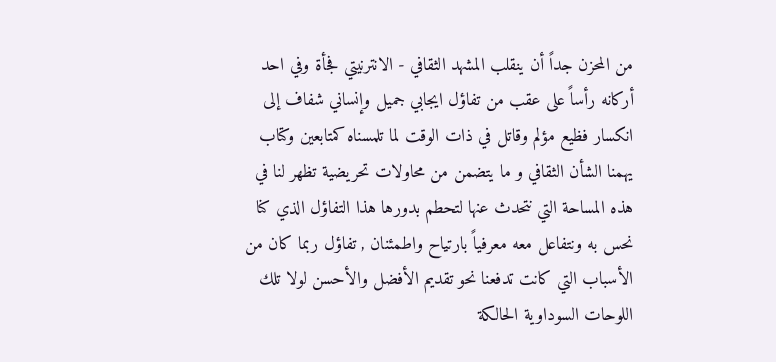من المحزن جداً أن ينقلب المشهد الثقافي - الانترنيتي فجأة وفي احد
أركانه رأساً على عقب من تفاؤل ايجابي جميل وإنساني شفاف إلى
انكسار فظيع مؤلم وقاتل في ذات الوقت لما تلمسناه كمتابعين وكتاب
يهمنا الشأن الثقافي و ما يتضمن من محاولات تحريضية تظهر لنا في
هذه المساحة التي نتحدث عنها لتحطم بدورها هذا التفاؤل الذي كنا
نحس به ونتفاعل معه معرفياً بارتياح واطمئنان , تفاؤل ربما كان من
الأسباب التي كانت تدفعنا نحو تقديم الأفضل والأحسن لولا تلك
اللوحات السوداوية الحالكة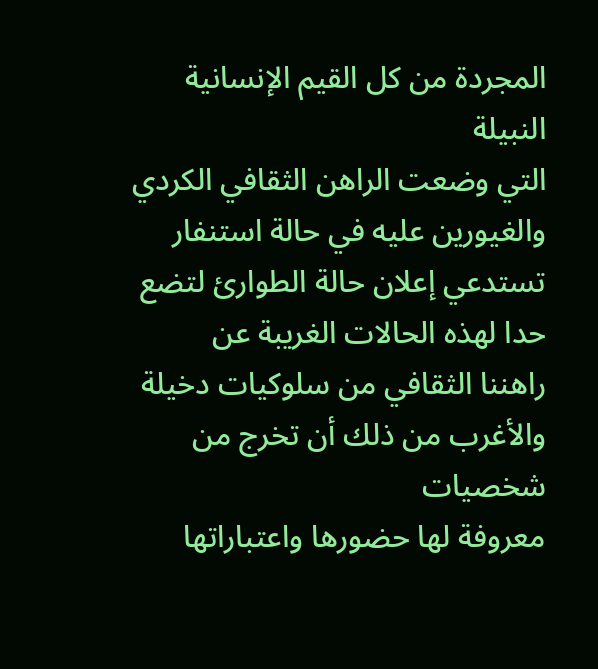المجردة من كل القيم الإنسانية النبيلة
التي وضعت الراهن الثقافي الكردي والغيورين عليه في حالة استنفار
تستدعي إعلان حالة الطوارئ لتضع حدا لهذه الحالات الغريبة عن
راهننا الثقافي من سلوكيات دخيلة والأغرب من ذلك أن تخرج من شخصيات
معروفة لها حضورها واعتباراتها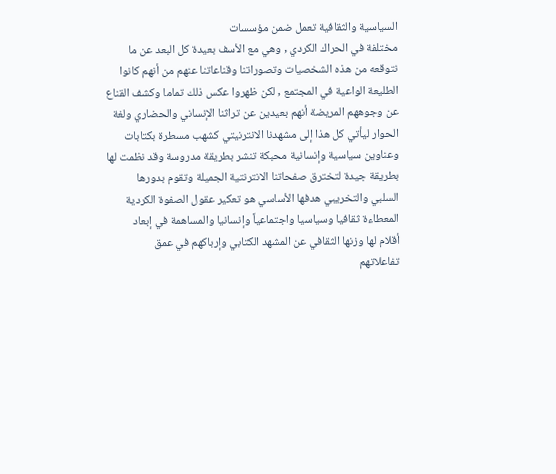السياسية والثقافية تعمل ضمن مؤسسات
مختلفة في الحراك الكردي , وهي مع الأسف بعيدة كل البعد عن ما
نتوقعه من هذه الشخصيات وتصوراتنا وقناعاتنا عنهم من أنهم كانوا
الطليعة الواعية في المجتمع , لكن ظهروا عكس ذلك تماما وكشف القناع
عن وجوههم المريضة أنهم بعيدين عن تراثنا الإنساني والحضاري ولغة
الحوار ليأتي كل هذا إلى مشهدنا الانترنيتي كشهب مسطرة بكتابات
وعناوين سياسية وإنسانية محبكة تنشر بطريقة مدروسة وقد نظمت لها
بطريقة جيدة لتخترق صفحاتنا الانترنتية الجميلة وتقوم بدورها
السلبي والتخريبي هدفها الأساسي هو تعكير عقول الصفوة الكردية
المعطاءة ثقافيا وسياسيا واجتماعياً وإنسانيا والمساهمة في إبعاد
أقلام لها وزنها الثقافي عن المشهد الكتابي وإرباكهم في عمق
تفاعلاتهم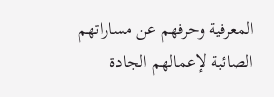المعرفية وحرفهم عن مساراتهم الصائبة لإعمالهم الجادة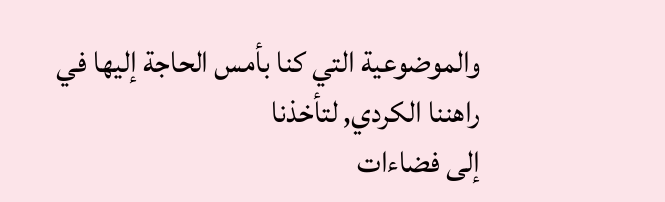والموضوعية التي كنا بأمس الحاجة إليها في راهننا الكردي, لتأخذنا
إلى فضاءات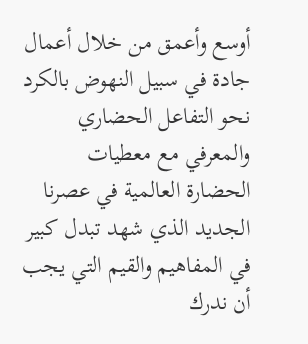أوسع وأعمق من خلال أعمال جادة في سبيل النهوض بالكرد
نحو التفاعل الحضاري والمعرفي مع معطيات الحضارة العالمية في عصرنا
الجديد الذي شهد تبدل كبير في المفاهيم والقيم التي يجب أن ندرك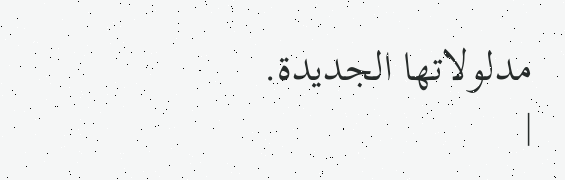مدلولاتها الجديدة.
|